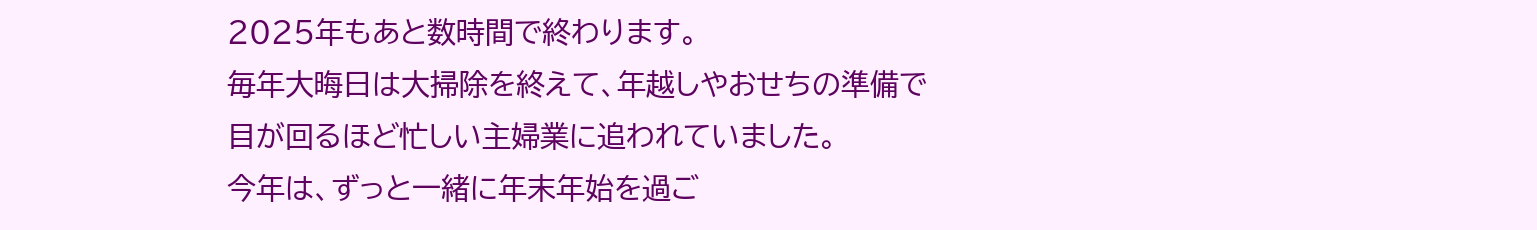2025年もあと数時間で終わります。
毎年大晦日は大掃除を終えて、年越しやおせちの準備で
目が回るほど忙しい主婦業に追われていました。
今年は、ずっと一緒に年末年始を過ご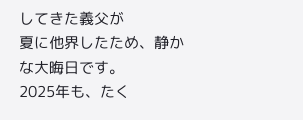してきた義父が
夏に他界したため、静かな大晦日です。
2025年も、たく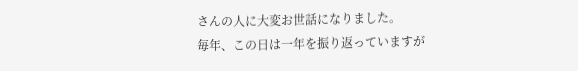さんの人に大変お世話になりました。
毎年、この日は一年を振り返っていますが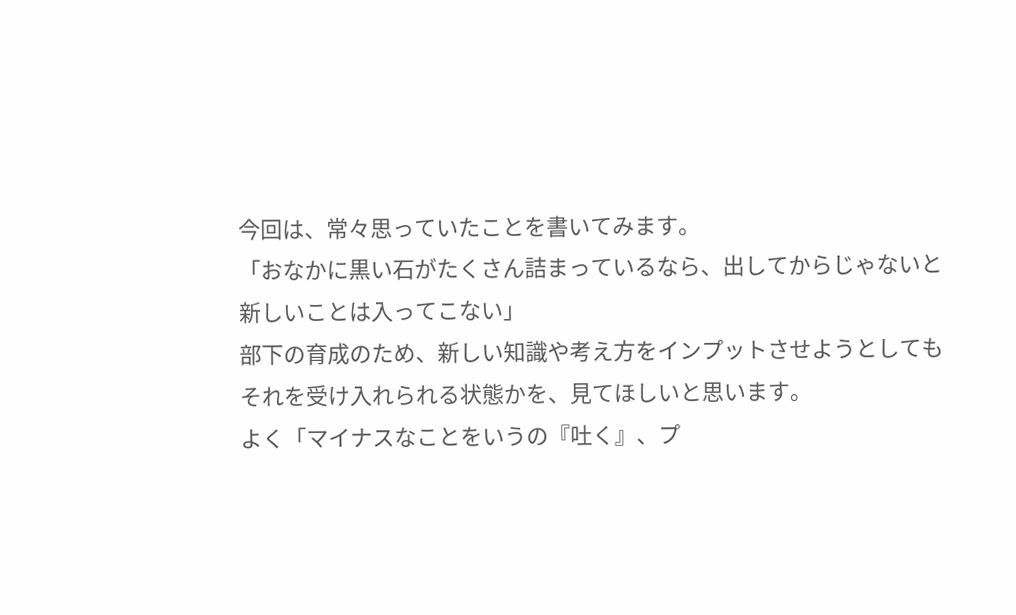今回は、常々思っていたことを書いてみます。
「おなかに黒い石がたくさん詰まっているなら、出してからじゃないと
新しいことは入ってこない」
部下の育成のため、新しい知識や考え方をインプットさせようとしても
それを受け入れられる状態かを、見てほしいと思います。
よく「マイナスなことをいうの『吐く』、プ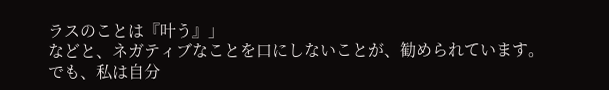ラスのことは『叶う』」
などと、ネガティブなことを口にしないことが、勧められています。
でも、私は自分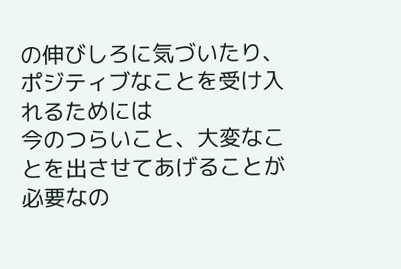の伸びしろに気づいたり、ポジティブなことを受け入れるためには
今のつらいこと、大変なことを出させてあげることが
必要なの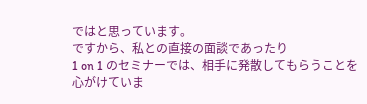ではと思っています。
ですから、私との直接の面談であったり
1 on 1 のセミナーでは、相手に発散してもらうことを
心がけていま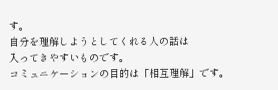す。
自分を理解しようとしてくれる人の話は
入ってきやすいものです。
コミュニケーションの目的は「相互理解」です。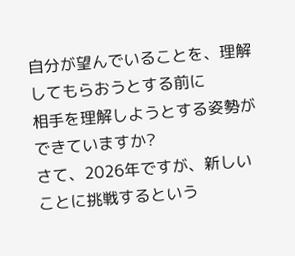自分が望んでいることを、理解してもらおうとする前に
相手を理解しようとする姿勢ができていますか?
さて、2026年ですが、新しいことに挑戦するという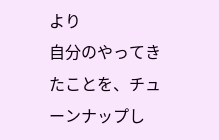より
自分のやってきたことを、チューンナップし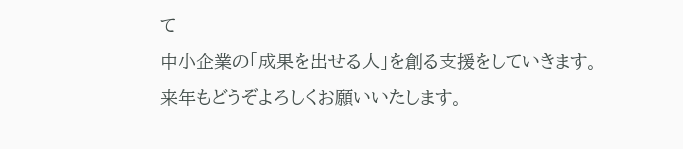て
中小企業の「成果を出せる人」を創る支援をしていきます。
来年もどうぞよろしくお願いいたします。